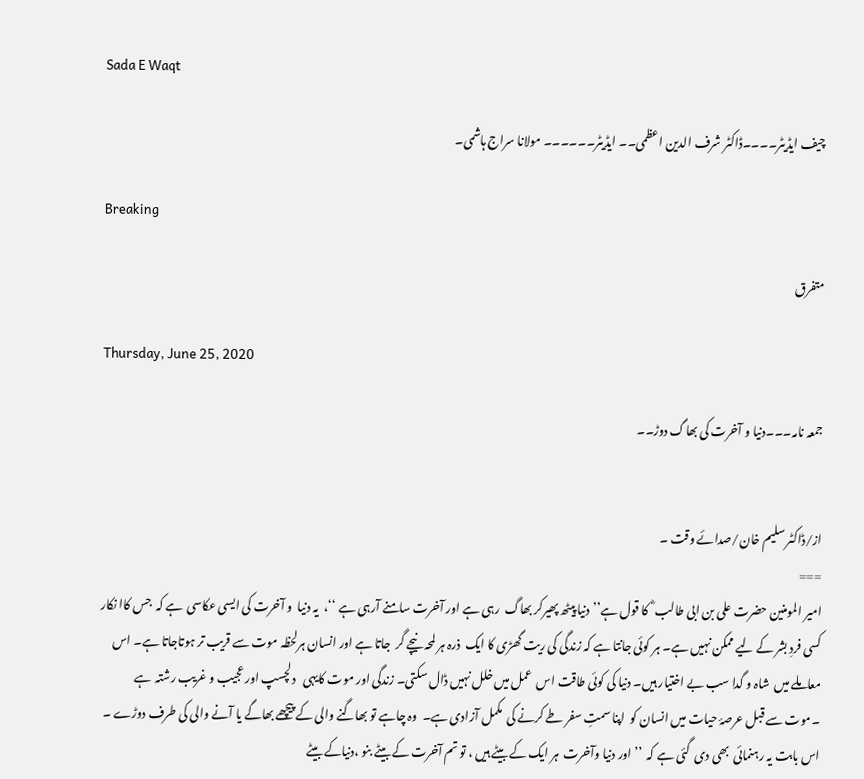Sada E Waqt

چیف ایڈیٹر۔۔۔۔ڈاکٹر شرف الدین اعظمی۔۔ ایڈیٹر۔۔۔۔۔۔ مولانا سراج ہاشمی۔

Breaking

متفرق

Thursday, June 25, 2020

جمعہ نامہ۔۔۔دنیا و آخرت کی بھاگ دوڑ۔۔


از/ڈاکٹر سلیم خان/صدائے وقت ۔
===
امیر المومنین حضرت علی بن ابی طالب ؓ  کا قول ہے’’ دنیا پیٹھ پھیرکر بھاگ  رہی ہے اور آخرت سامنے آرہی ہے ‘‘،  یہ دنیا  و آخرت کی ایسی عکاسی  ہے کہ  جس کاا نکار کسی فردِ بشر کے لیے ممکن نہیں ہے۔ ہر کوئی جانتا ہے کہ زندگی کی ریت گھڑی کا ایک  ذرہ ہر لمحہ نیچے گر  جاتا ہے اور انسان ہرلحظہ موت سے قریب تر ہوتاجاتا ہے۔ اس معاملے میں  شاہ و گدا سب بے اختیار ہیں۔ دنیا کی کوئی طاقت اس  عمل میں خلل نہیں ڈال سکتی۔ زندگی اور موت کایہی   دلچسپ اور عجیب و غریب رشتہ  ہے ۔موت سے قبل عرصۂ حیات میں انسان کو  اپنا سمتِ سفر طے کرنے کی  مکمل آزادی ہے۔  وہ چاہے تو بھاگنے والی کے پیچھے بھاگے یا آنے والی کی طرف دوڑے ۔ اس بابت یہ رہنمائی  بھی دی  گئی ہے کہ  ’’ اور دنیا وآخرت  ہر ایک کے بیٹے ہیں ، تو تم آخرت کے بیٹے بنو ،دنیاکے بیٹے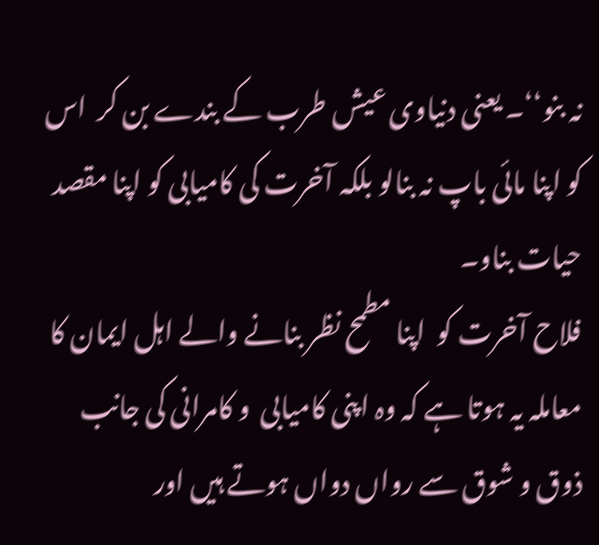نہ بنو‘‘۔ یعنی دنیاوی عیش طرب کے بندے بن کر  اس  کو اپنا مائی باپ نہ بنالو بلکہ آخرت کی کامیابی کو اپنا مقصد حیات بناو۔
فلاح آخرت کو  اپنا مطمح نظر بنانے والے اہل ایمان کا معاملہ یہ ہوتا ہے کہ وہ اپنی کامیابی  و کامرانی کی جانب ذوق و شوق سے رواں دواں ہوتے ہیں اور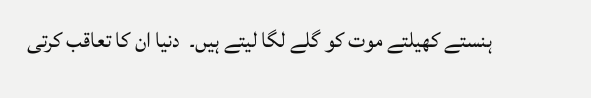ہنستے کھیلتے موت کو گلے لگا لیتے ہیں۔  دنیا ان کا تعاقب کرتی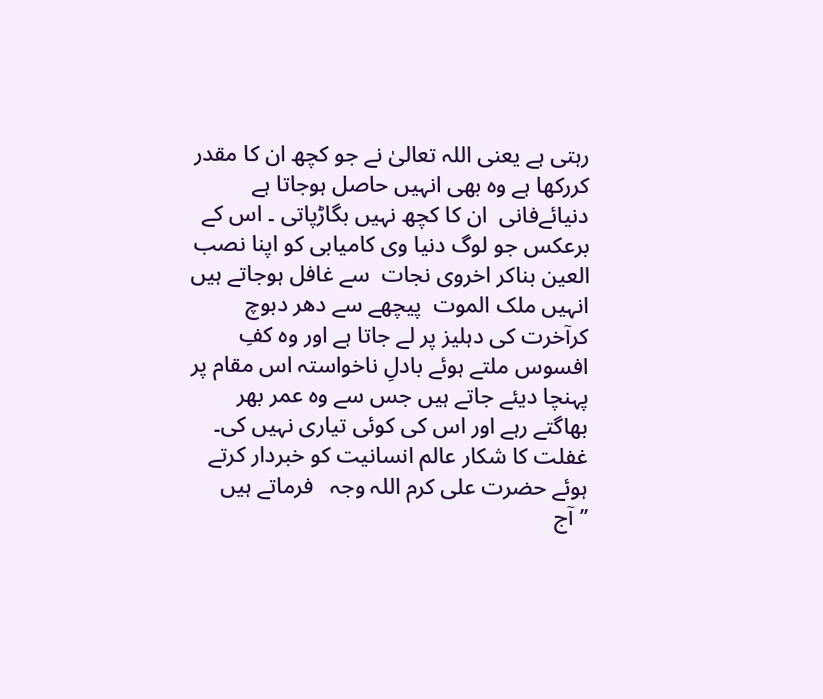رہتی ہے یعنی اللہ تعالیٰ نے جو کچھ ان کا مقدر کررکھا ہے وہ بھی انہیں حاصل ہوجاتا ہے دنیائےفانی  ان کا کچھ نہیں بگاڑپاتی ۔ اس کے برعکس جو لوگ دنیا وی کامیابی کو اپنا نصب العین بناکر اخروی نجات  سے غافل ہوجاتے ہیں انہیں ملک الموت  پیچھے سے دھر دبوچ   کرآخرت کی دہلیز پر لے جاتا ہے اور وہ کفِ افسوس ملتے ہوئے بادلِ ناخواستہ اس مقام پر پہنچا دیئے جاتے ہیں جس سے وہ عمر بھر بھاگتے رہے اور اس کی کوئی تیاری نہیں کی۔   غفلت کا شکار عالم انسانیت کو خبردار کرتے  ہوئے حضرت علی کرم اللہ وجہ   فرماتے ہیں  ’’آج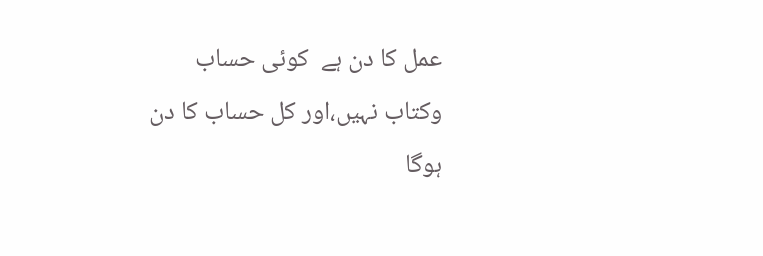عمل کا دن ہے  کوئی حساب وکتاب نہیں،اور کل حساب کا دن ہوگا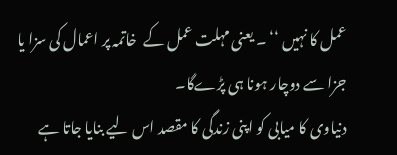عمل کا نہیں ‘‘ ۔ یعنی مہلت عمل کے  خاتمہ پر اعمال کی سزا یا جزا سے دوچار ہونا ہی پڑےگا۔
دنیاوی کا میابی کو اپنی زندگی کا مقصد اس لیے بنایا جاتا ہے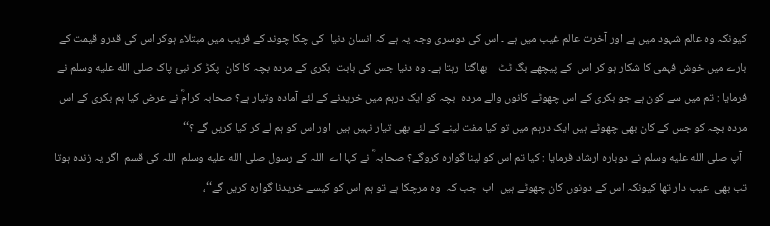کیونکہ وہ عالم شہود میں ہے اور آخرت عالم غیب میں ہے ۔ اس کی دوسری وجہ یہ ہے کہ انسان دنیا  کی چکا چوند کے فریب میں مبتلاء ہوکر اس کی قدرو قیمت کے بارے میں خوش فہمی کا شکار ہو کر اس  کے پیچھے بگ ٹٹ    بھاگتا  رہتا ہے۔ وہ دنیا جس کی بابت  بکری کے مردہ بچہ کا کان  پکڑ کر نبیٔ پاک صلى الله عليه وسلم نے فرمایا : تم میں سے کون ہے جو بکری کے اس چھوٹے کانوں والے مردہ  بچہ کو ایک درہم میں خریدنے کے لئے آمادہ وتیار ہے؟ صحابہ کرامؓ نے عرض کیا ہم بکری کے اس مردہ بچہ کو جس کے کان بھی چھوٹے ہیں ایک درہم میں تو کیا مفت لینے کے لئے بھی تیار نہیں ہیں  اور اس کو ہم لے کر کیا کریں گے ؟‘‘
  آپ صلى الله عليه وسلم نے دوبارہ ارشاد فرمایا : کیا تم اس کو لینا گوارہ کروگے؟ صحابہ ؓ نے کہا اے  اللہ کے رسول صلى الله عليه وسلم  اللہ کی قسم  اگر یہ زندہ ہوتا   تب بھی  عیب دار تھا کیونکہ اس کے دونوں کان چھوٹے ہیں  اب  جب کہ  وہ مرچکا ہے تو ہم اس کو کیسے خریدنا گوارہ کریں گے‘‘،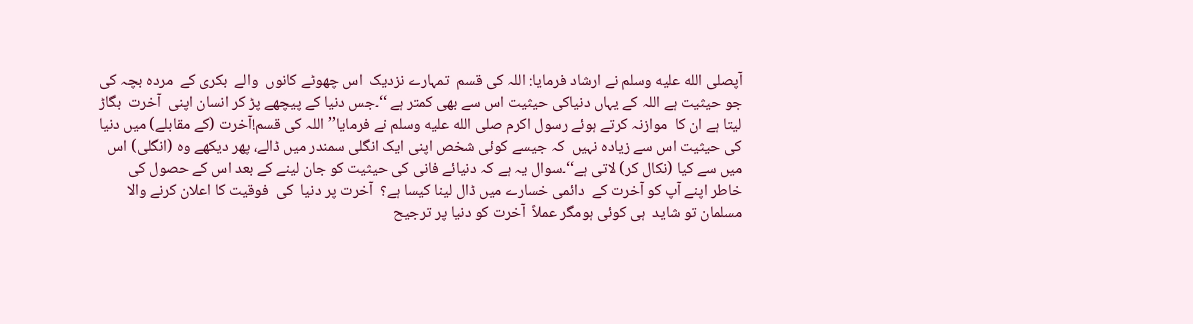آپصلى الله عليه وسلم نے ارشاد فرمایا: اللہ کی قسم  تمہارے نزدیک  اس چھوٹے کانوں  والے  بکری کے  مردہ بچہ کی جو حیثیت ہے اللہ کے یہاں دنیاکی حیثیت اس سے بھی کمتر ہے ‘‘۔جس دنیا کے پیچھے پڑ کر انسان اپنی  آخرت  بگاڑ لیتا ہے ان کا  موازنہ کرتے ہوئے رسول اکرم صلى الله عليه وسلم نے فرمایا’’اللہ کی قسم!آخرت (کے مقابلے) میں دنیا کی حیثیت اس سے زیادہ نہیں  کہ جیسے کوئی شخص اپنی ایک انگلی سمندر میں ڈالے، پھر دیکھے وہ (انگلی) اس میں سے کیا (نکال کر) لاتی ہے‘‘۔سوال یہ ہے کہ دنیائے فانی کی حیثیت کو جان لینے کے بعد اس کے حصول کی  خاطر اپنے آپ کو آخرت کے  دائمی خسارے میں ڈال لینا کیسا ہے؟  آخرت پر دنیا  کی  فوقیت کا اعلان کرنے والا مسلمان تو شاید  ہی کوئی ہومگر عملاً  آخرت کو دنیا پر ترجیح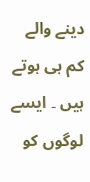دینے والے کم ہی ہوتے ہیں ۔ ایسے لوگوں کو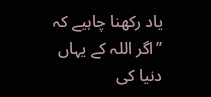یاد رکھنا چاہیے کہ ’’اگر اللہ کے یہاں دنیا کی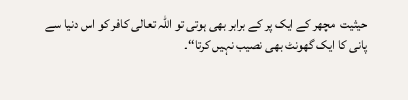حیثیت  مچھر کے ایک پر کے برابر بھی ہوتی تو اللہ تعالی کافر کو اس دنیا سے پانی کا ایک گھونٹ بھی نصیب نہیں کرتا‘‘۔